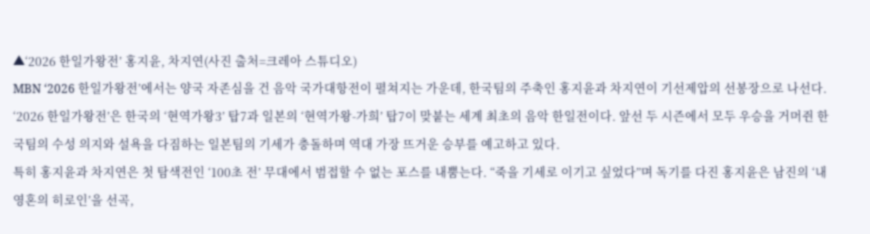▲‘2026 한일가왕전’ 홍지윤, 차지연(사진 출처=크레아 스튜디오)
MBN ‘2026 한일가왕전’에서는 양국 자존심을 건 음악 국가대항전이 펼쳐지는 가운데, 한국팀의 주축인 홍지윤과 차지연이 기선제압의 선봉장으로 나선다.
‘2026 한일가왕전’은 한국의 ‘현역가왕3’ 탑7과 일본의 ‘현역가왕-가희’ 탑7이 맞붙는 세계 최초의 음악 한일전이다. 앞선 두 시즌에서 모두 우승을 거머쥔 한국팀의 수성 의지와 설욕을 다짐하는 일본팀의 기세가 충돌하며 역대 가장 뜨거운 승부를 예고하고 있다.
특히 홍지윤과 차지연은 첫 탐색전인 ‘100초 전’ 무대에서 범접할 수 없는 포스를 내뿜는다. “죽을 기세로 이기고 싶었다”며 독기를 다진 홍지윤은 남진의 ‘내 영혼의 히로인’을 선곡,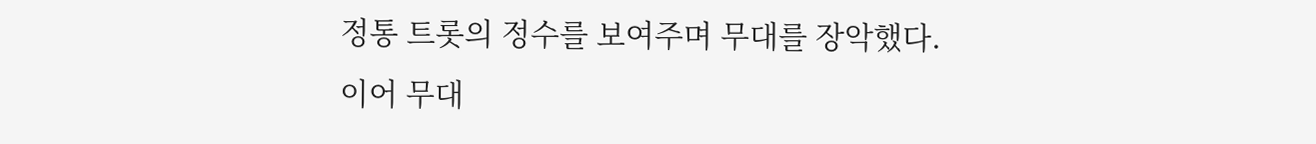정통 트롯의 정수를 보여주며 무대를 장악했다.
이어 무대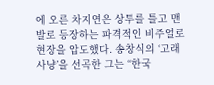에 오른 차지연은 상투를 틀고 맨발로 등장하는 파격적인 비주얼로 현장을 압도했다. 송창식의 ‘고래사냥’을 선곡한 그는 “한국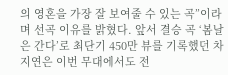의 영혼을 가장 잘 보여줄 수 있는 곡”이라며 선곡 이유를 밝혔다. 앞서 결승 곡 ‘봄날은 간다’로 최단기 450만 뷰를 기록했던 차지연은 이번 무대에서도 전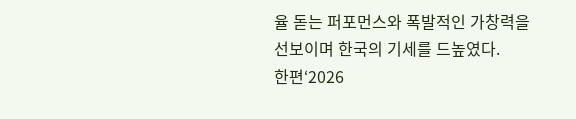율 돋는 퍼포먼스와 폭발적인 가창력을 선보이며 한국의 기세를 드높였다.
한편‘2026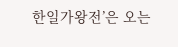한일가왕전’은 오는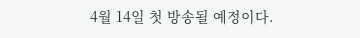4월 14일 첫 방송될 예정이다.